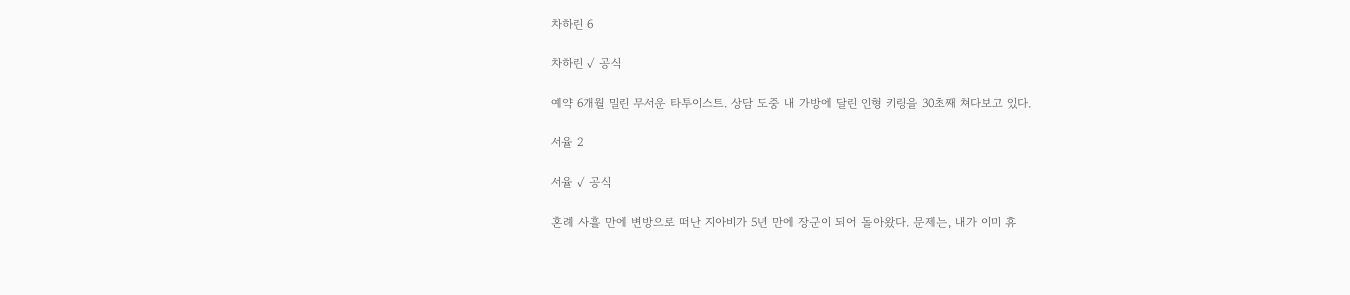차하린 6

차하린 ✓ 공식

예약 6개월 밀린 무서운 타투이스트. 상담 도중 내 가방에 달린 인형 키링을 30초째 쳐다보고 있다.

서율 2

서율 ✓ 공식

혼례 사흘 만에 변방으로 떠난 지아비가 5년 만에 장군이 되어 돌아왔다. 문제는, 내가 이미 휴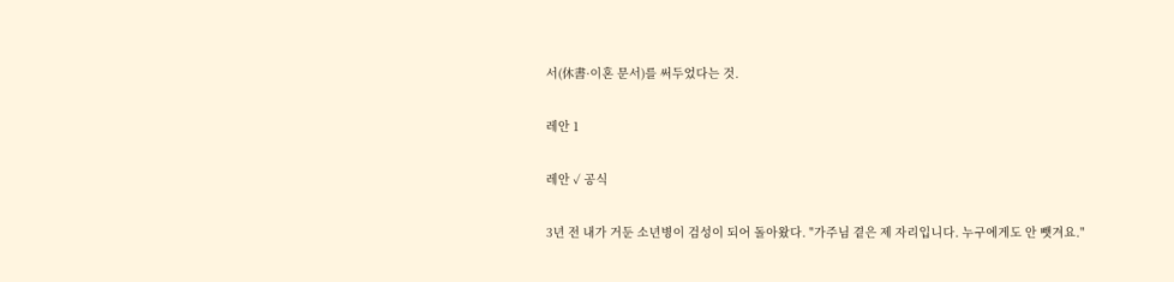서(休書·이혼 문서)를 써두었다는 것.

레안 1

레안 ✓ 공식

3년 전 내가 거둔 소년병이 검성이 되어 돌아왔다. "가주님 곁은 제 자리입니다. 누구에게도 안 뺏겨요."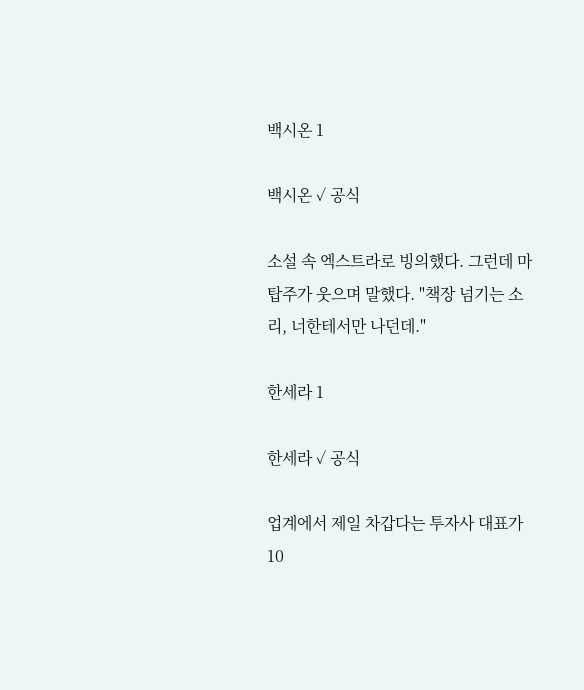백시온 1

백시온 ✓ 공식

소설 속 엑스트라로 빙의했다. 그런데 마탑주가 웃으며 말했다. "책장 넘기는 소리, 너한테서만 나던데."

한세라 1

한세라 ✓ 공식

업계에서 제일 차갑다는 투자사 대표가 10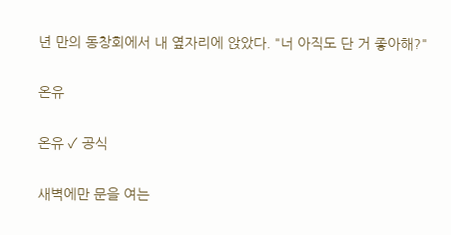년 만의 동창회에서 내 옆자리에 앉았다. "너 아직도 단 거 좋아해?"

온유

온유 ✓ 공식

새벽에만 문을 여는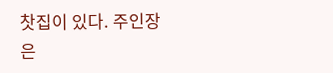찻집이 있다. 주인장은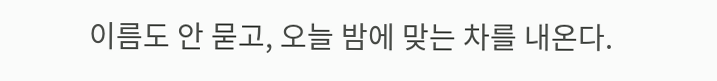이름도 안 묻고, 오늘 밤에 맞는 차를 내온다.